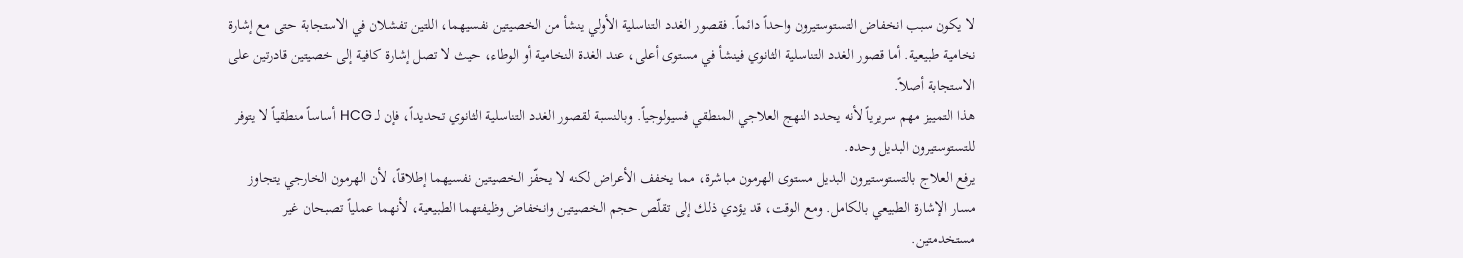لا يكون سبب انخفاض التستوستيرون واحداً دائماً. فقصور الغدد التناسلية الأولي ينشأ من الخصيتين نفسيهما، اللتين تفشلان في الاستجابة حتى مع إشارة نخامية طبيعية. أما قصور الغدد التناسلية الثانوي فينشأ في مستوى أعلى، عند الغدة النخامية أو الوطاء، حيث لا تصل إشارة كافية إلى خصيتين قادرتين على الاستجابة أصلاً.
هذا التمييز مهم سريرياً لأنه يحدد النهج العلاجي المنطقي فسيولوجياً. وبالنسبة لقصور الغدد التناسلية الثانوي تحديداً، فإن لـ HCG أساساً منطقياً لا يتوفر للتستوستيرون البديل وحده.
يرفع العلاج بالتستوستيرون البديل مستوى الهرمون مباشرة، مما يخفف الأعراض لكنه لا يحفّز الخصيتين نفسيهما إطلاقاً، لأن الهرمون الخارجي يتجاوز مسار الإشارة الطبيعي بالكامل. ومع الوقت، قد يؤدي ذلك إلى تقلّص حجم الخصيتين وانخفاض وظيفتهما الطبيعية، لأنهما عملياً تصبحان غير مستخدمتين.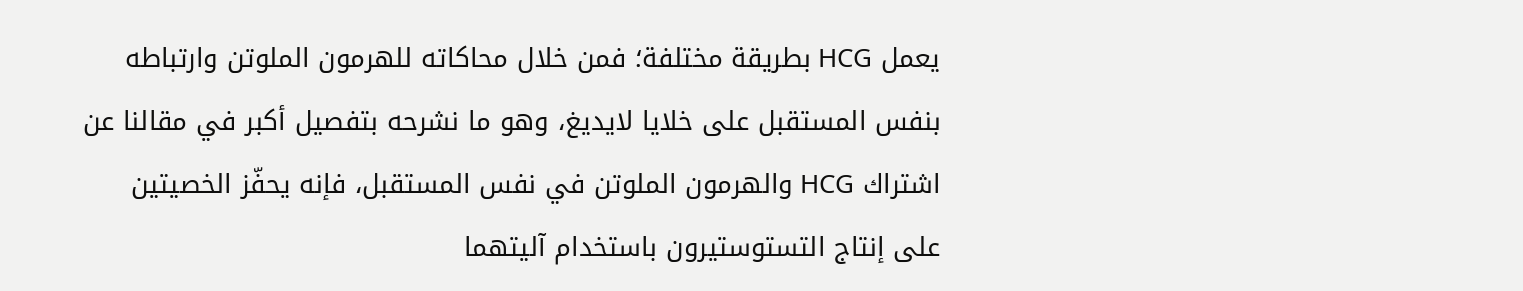يعمل HCG بطريقة مختلفة؛ فمن خلال محاكاته للهرمون الملوتن وارتباطه بنفس المستقبل على خلايا لايديغ، وهو ما نشرحه بتفصيل أكبر في مقالنا عن اشتراك HCG والهرمون الملوتن في نفس المستقبل، فإنه يحفّز الخصيتين على إنتاج التستوستيرون باستخدام آليتهما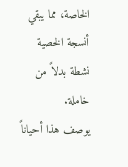الخاصة، مما يبقي أنسجة الخصية نشطة بدلاً من خاملة.
يوصف هذا أحياناً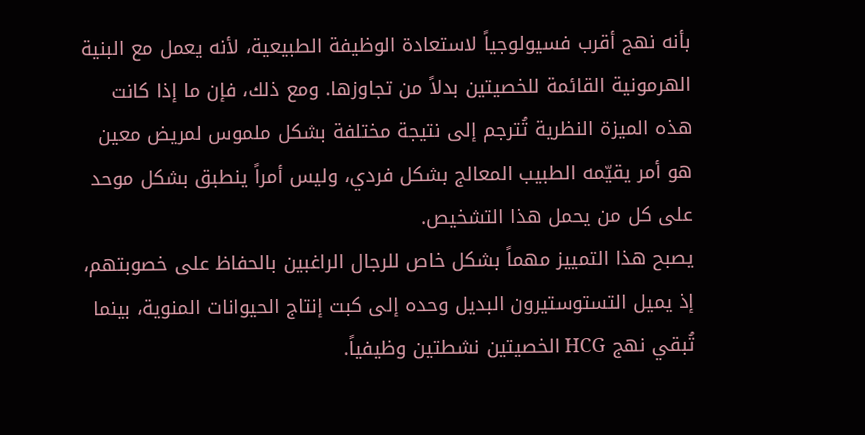بأنه نهج أقرب فسيولوجياً لاستعادة الوظيفة الطبيعية، لأنه يعمل مع البنية الهرمونية القائمة للخصيتين بدلاً من تجاوزها. ومع ذلك، فإن ما إذا كانت هذه الميزة النظرية تُترجم إلى نتيجة مختلفة بشكل ملموس لمريض معين هو أمر يقيّمه الطبيب المعالج بشكل فردي، وليس أمراً ينطبق بشكل موحد على كل من يحمل هذا التشخيص.
يصبح هذا التمييز مهماً بشكل خاص للرجال الراغبين بالحفاظ على خصوبتهم، إذ يميل التستوستيرون البديل وحده إلى كبت إنتاج الحيوانات المنوية، بينما تُبقي نهج HCG الخصيتين نشطتين وظيفياً.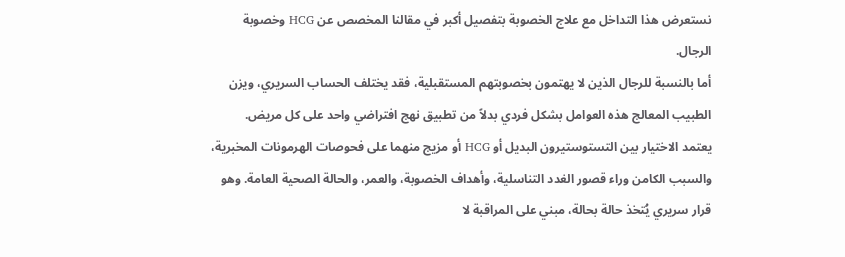نستعرض هذا التداخل مع علاج الخصوبة بتفصيل أكبر في مقالنا المخصص عن HCG وخصوبة الرجال.
أما بالنسبة للرجال الذين لا يهتمون بخصوبتهم المستقبلية، فقد يختلف الحساب السريري، ويزن الطبيب المعالج هذه العوامل بشكل فردي بدلاً من تطبيق نهج افتراضي واحد على كل مريض.
يعتمد الاختيار بين التستوستيرون البديل أو HCG أو مزيج منهما على فحوصات الهرمونات المخبرية، والسبب الكامن وراء قصور الغدد التناسلية، وأهداف الخصوبة، والعمر، والحالة الصحية العامة. وهو قرار سريري يُتخذ حالة بحالة، مبني على المراقبة لا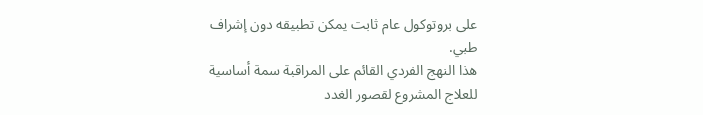على بروتوكول عام ثابت يمكن تطبيقه دون إشراف طبي.
هذا النهج الفردي القائم على المراقبة سمة أساسية للعلاج المشروع لقصور الغدد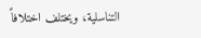التناسلية، ويختلف اختلافاً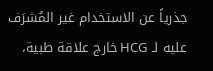جذرياً عن الاستخدام غير المُشرَف عليه لـ HCG خارج علاقة طبية،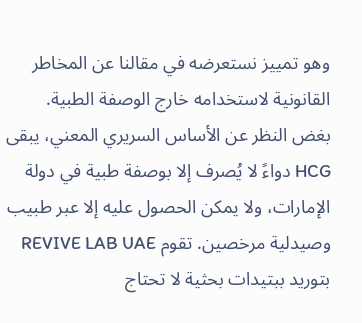وهو تمييز نستعرضه في مقالنا عن المخاطر القانونية لاستخدامه خارج الوصفة الطبية.
بغض النظر عن الأساس السريري المعني، يبقى HCG دواءً لا يُصرف إلا بوصفة طبية في دولة الإمارات، ولا يمكن الحصول عليه إلا عبر طبيب وصيدلية مرخصين. تقوم REVIVE LAB UAE بتوريد ببتيدات بحثية لا تحتاج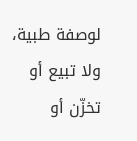لوصفة طبية، ولا تبيع أو تخزّن أو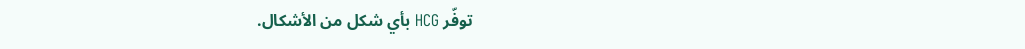توفّر HCG بأي شكل من الأشكال.